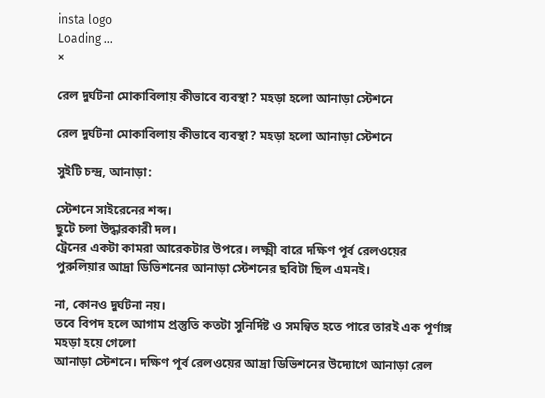insta logo
Loading ...
×

রেল দুর্ঘটনা মোকাবিলায় কীভাবে ব্যবস্থা? মহড়া হলো আনাড়া স্টেশনে

রেল দুর্ঘটনা মোকাবিলায় কীভাবে ব্যবস্থা? মহড়া হলো আনাড়া স্টেশনে

সুইটি চন্দ্র, আনাড়া:

স্টেশনে সাইরেনের শব্দ।
ছুটে চলা উদ্ধারকারী দল।
ট্রেনের একটা কামরা আরেকটার উপরে। লক্ষ্মী বারে দক্ষিণ পূর্ব রেলওয়ের
পুরুলিয়ার আদ্রা ডিভিশনের আনাড়া স্টেশনের ছবিটা ছিল এমনই।

না, কোনও দুর্ঘটনা নয়।
তবে বিপদ হলে আগাম প্রস্তুতি কতটা সুনির্দিষ্ট ও সমন্বিত হতে পারে তারই এক পূর্ণাঙ্গ মহড়া হয়ে গেলো
আনাড়া স্টেশনে। দক্ষিণ পূর্ব রেলওয়ের আদ্রা ডিভিশনের উদ্যোগে আনাড়া রেল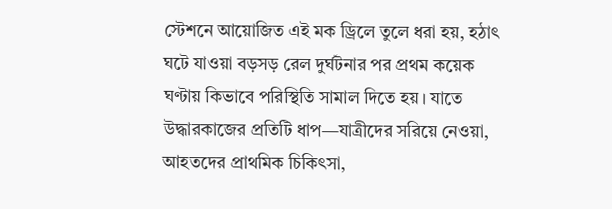স্টেশনে আয়োজিত এই মক ড্রিলে তুলে ধরা হয়, হঠাৎ ঘটে যাওয়া বড়সড় রেল দুর্ঘটনার পর প্রথম কয়েক ঘণ্টায় কিভাবে পরিস্থিতি সামাল দিতে হয়। যাতে উদ্ধারকাজের প্রতিটি ধাপ—যাত্রীদের সরিয়ে নেওয়া, আহতদের প্রাথমিক চিকিৎসা,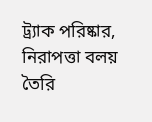ট্র্যাক পরিষ্কার, নিরাপত্তা বলয় তৈরি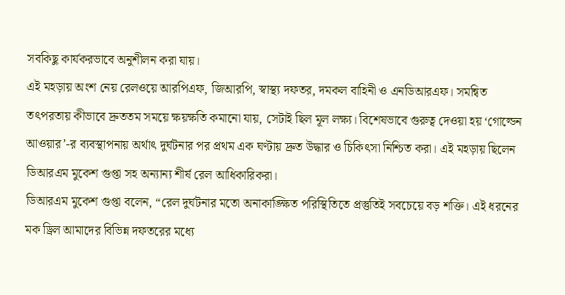সবকিছু কার্যকরভাবে অনুশীলন করা যায়।
এই মহড়ায় অংশ নেয় রেলওয়ে আরপিএফ, জিআরপি, স্বাস্থ্য দফতর, দমকল বাহিনী ও এনডিআরএফ। সমন্বিত তৎপরতায় কীভাবে দ্রুততম সময়ে ক্ষয়ক্ষতি কমানো যায়, সেটাই ছিল মূল লক্ষ্য। বিশেষভাবে গুরুত্ব দেওয়া হয় ‘গোল্ডেন আওয়ার’-র ব্যবস্থাপনায় অর্থাৎ দুর্ঘটনার পর প্রথম এক ঘণ্টায় দ্রুত উদ্ধার ও চিকিৎসা নিশ্চিত করা। এই মহড়ায় ছিলেন
ডিআরএম মুকেশ গুপ্তা সহ অন্যান্য শীর্ষ রেল আধিকারিকরা।
ডিআরএম মুকেশ গুপ্তা বলেন, “রেল দুর্ঘটনার মতো অনাকাঙ্ক্ষিত পরিস্থিতিতে প্রস্তুতিই সবচেয়ে বড় শক্তি। এই ধরনের মক ড্রিল আমাদের বিভিন্ন দফতরের মধ্যে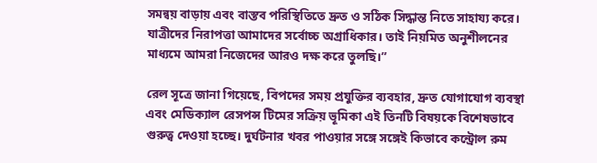সমন্বয় বাড়ায় এবং বাস্তব পরিস্থিতিতে দ্রুত ও সঠিক সিদ্ধান্ত নিতে সাহায্য করে। যাত্রীদের নিরাপত্তা আমাদের সর্বোচ্চ অগ্রাধিকার। তাই নিয়মিত অনুশীলনের মাধ্যমে আমরা নিজেদের আরও দক্ষ করে তুলছি।”

রেল সূত্রে জানা গিয়েছে, বিপদের সময় প্রযুক্তির ব্যবহার, দ্রুত যোগাযোগ ব্যবস্থা এবং মেডিক্যাল রেসপন্স টিমের সক্রিয় ভূমিকা এই তিনটি বিষয়কে বিশেষভাবে গুরুত্ব দেওয়া হচ্ছে। দুর্ঘটনার খবর পাওয়ার সঙ্গে সঙ্গেই কিভাবে কন্ট্রোল রুম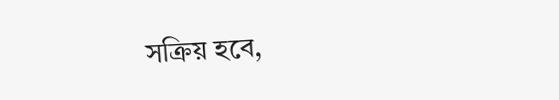সক্রিয় হবে,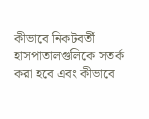কীভাবে নিকটবর্তী হাসপাতালগুলিকে সতর্ক করা হবে এবং কীভাবে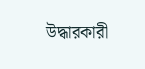উদ্ধারকারী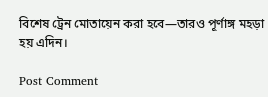বিশেষ ট্রেন মোতায়েন করা হবে—তারও পূর্ণাঙ্গ মহড়া হয় এদিন।

Post Comment